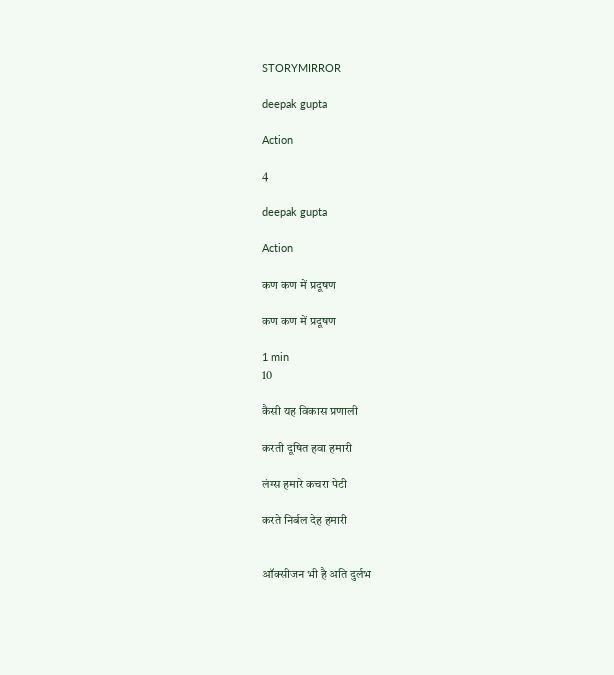STORYMIRROR

deepak gupta

Action

4

deepak gupta

Action

कण कण में प्रदूषण

कण कण में प्रदूषण

1 min
10

कैसी यह विकास प्रणाली

करती दूषित हवा हमारी

लंग्स हमारे कचरा पेटी

करते निर्बल देह हमारी


ऑक्सीजन भी है अति दुर्लभ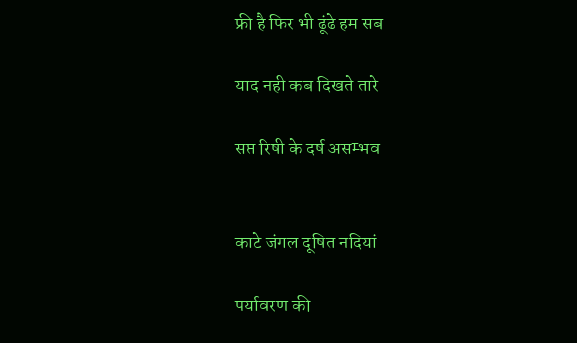फ्री है फिर भी ढूंढे हम सब

याद नही कब दिखते तारे

सप्त रिषी के दर्ष असम्भव


काटे जंगल दूषित नदियां

पर्यावरण की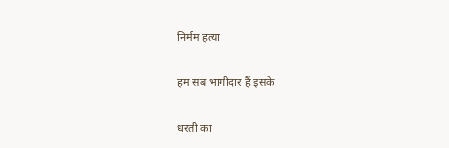निर्मम हत्या

हम सब भागीदार हैं इसके

धरती का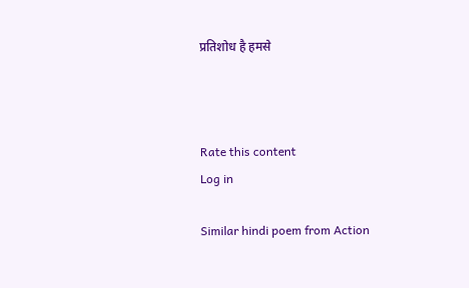प्रतिशोध है हमसे



Rate this content
Log in

Similar hindi poem from Action